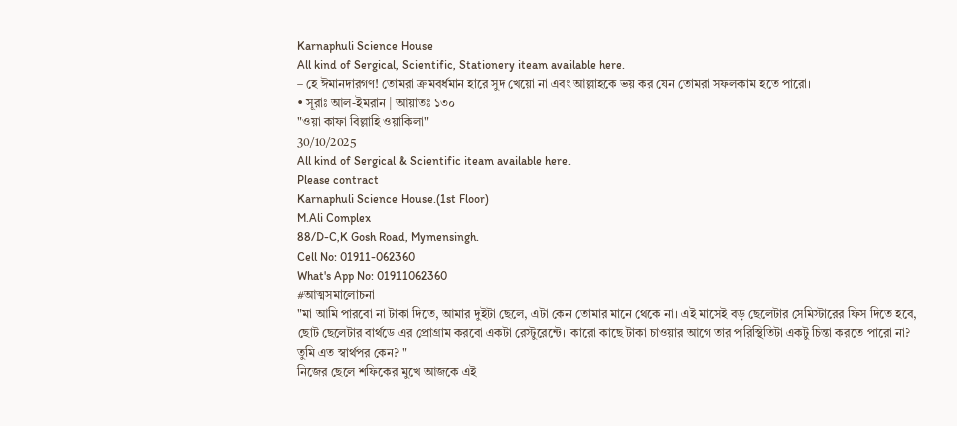Karnaphuli Science House
All kind of Sergical, Scientific, Stationery iteam available here.
– হে ঈমানদারগণ! তোমরা ক্রমবর্ধমান হারে সুদ খেয়ো না এবং আল্লাহকে ভয় কর যেন তোমরা সফলকাম হতে পারো।
• সূরাঃ আল-ইমরান | আয়াতঃ ১৩০
"ওয়া কাফা বিল্লাহি ওয়াকিলা"
30/10/2025
All kind of Sergical & Scientific iteam available here.
Please contract
Karnaphuli Science House.(1st Floor)
M.Ali Complex
88/D-C,K Gosh Road, Mymensingh.
Cell No: 01911-062360
What's App No: 01911062360
#আত্মসমালোচনা
"মা আমি পারবো না টাকা দিতে, আমার দুইটা ছেলে, এটা কেন তোমার মানে থেকে না। এই মাসেই বড় ছেলেটার সেমিস্টারের ফিস দিতে হবে, ছোট ছেলেটার বার্থডে এর প্রোগ্রাম করবো একটা রেস্টুরেন্টে। কারো কাছে টাকা চাওয়ার আগে তার পরিস্থিতিটা একটু চিন্তা করতে পারো না? তুমি এত স্বার্থপর কেন? "
নিজের ছেলে শফিকের মুখে আজকে এই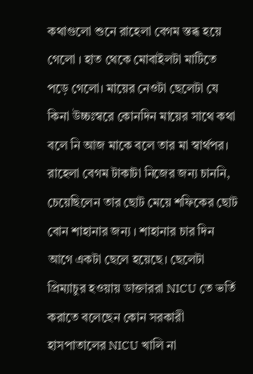কথাগুলো শুনে রাহেলা বেগম স্তব্ধ হয়ে গেলো । হাত থেকে মোবাইলটা মাটিতে পড়ে গেলো। মায়ের নেওটা ছেলেটা যে কিনা উচ্চঃস্বরে কোনদিন মায়ের সাথে কথা বলে নি আজ মাকে বলে তার মা স্বার্থপর। রাহেলা বেগম টাকাটা নিজের জন্য চাননি, চেয়েছিলেন তার ছোট মেয়ে শফিকের ছোট বোন শাহানার জন্য । শাহানার চার দিন আগে একটা ছেলে হয়েছে। ছেলেটা প্রিম্যাচুর হওয়ায় ডাক্তাররা NICU তে ভর্তি করাতে বলেছেন কোন সরকারী হাসপাতালের NICU খালি না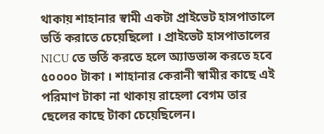থাকায় শাহানার স্বামী একটা প্রাইভেট হাসপাতালে ভর্তি করাতে চেয়েছিলো । প্রাইভেট হাসপাতালের NICU তে ভর্তি করতে হলে অ্যাডভান্স করতে হবে ৫০০০০ টাকা । শাহানার কেরানী স্বামীর কাছে এই পরিমাণ টাকা না থাকায় রাহেলা বেগম তার ছেলের কাছে টাকা চেয়েছিলেন।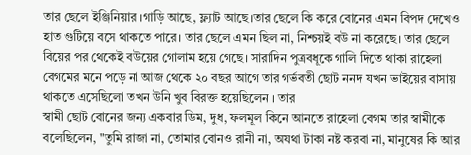তার ছেলে ইঞ্জিনিয়ার ।গাড়ি আছে, ফ্ল্যাট আছে।তার ছেলে কি করে বোনের এমন বিপদ দেখেও হাত গুটিয়ে বসে থাকতে পারে। তার ছেলে এমন ছিল না, নিশ্চয়ই বউ না করেছে। তার ছেলে বিয়ের পর থেকেই বউয়ের গোলাম হয়ে গেছে। সারাদিন পুত্রবধূকে গালি দিতে থাকা রাহেলা বেগমের মনে পড়ে না আজ থেকে ২০ বছর আগে তার গর্ভবতী ছোট ননদ যখন ভাইয়ের বাসায় থাকতে এসেছিলো তখন উনি খুব বিরক্ত হয়েছিলেন । তার
স্বামী ছোট বোনের জন্য একবার ডিম, দুধ, ফলমূল কিনে আনতে রাহেলা বেগম তার স্বামীকে বলেছিলেন, "তুমি রাজা না, তোমার বোনও রানী না, অযথা টাকা নষ্ট করবা না, মানুষের কি আর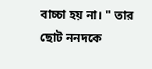বাচ্চা হয় না। " তার ছোট ননদকে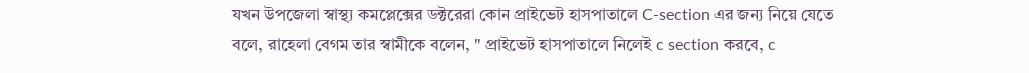যখন উপজেলা স্বাস্থ্য কমপ্লেক্সের ডক্টরেরা কোন প্রাইভেট হাসপাতালে C-section এর জন্য নিয়ে যেতে বলে, রাহেলা বেগম তার স্বামীকে বলেন, " প্রাইভেট হাসপাতালে নিলেই c section করবে, c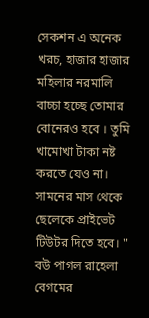সেকশন এ অনেক খরচ, হাজার হাজার মহিলার নরমালি বাচ্চা হচ্ছে তোমার বোনেরও হবে । তুমি খামোখা টাকা নষ্ট করতে যেও না। সামনের মাস থেকে ছেলেকে প্রাইভেট টিউটর দিতে হবে। " বউ পাগল রাহেলা বেগমের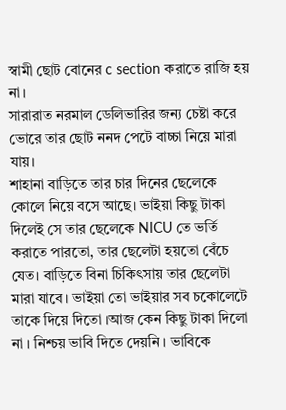স্বামী ছোট বোনের c section করাতে রাজি হয় না।
সারারাত নরমাল ডেলিভারির জন্য চেষ্টা করে ভোরে তার ছোট ননদ পেটে বাচ্চা নিয়ে মারা যায়।
শাহানা বাড়িতে তার চার দিনের ছেলেকে কোলে নিয়ে বসে আছে। ভাইয়া কিছু টাকা দিলেই সে তার ছেলেকে NICU তে ভর্তি করাতে পারতো, তার ছেলেটা হয়তো বেঁচে যেত। বাড়িতে বিনা চিকিৎসায় তার ছেলেটা মারা যাবে। ভাইয়া তো ভাইয়ার সব চকোলেটে তাকে দিয়ে দিতো ।আজ কেন কিছু টাকা দিলো না । নিশ্চয় ভাবি দিতে দেয়নি । ভাবিকে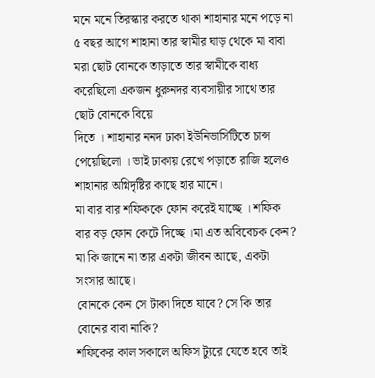মনে মনে তিরস্কার করতে থাকা শাহানার মনে পড়ে না ৫ বছর আগে শাহানা তার স্বামীর ঘাড় থেকে মা বাবা মরা ছোট বোনকে তাড়াতে তার স্বামীকে বাধ্য করেছিলো একজন ধুরুনদর ব্যবসায়ীর সাথে তার ছোট বোনকে বিয়ে
দিতে । শাহানার ননদ ঢাকা ইউনিভার্সিটিতে চান্স পেয়েছিলো । ভাই ঢাকায় রেখে পড়াতে রাজি হলেও শাহানার অগ্নিদৃষ্টির কাছে হার মানে।
মা বার বার শফিককে ফোন করেই যাচ্ছে । শফিক বার বড় ফোন কেটে দিচ্ছে ।মা এত অবিবেচক কেন? মা কি জানে না তার একটা জীবন আছে, একটা সংসার আছে।
বোনকে কেন সে টাকা দিতে যাবে? সে কি তার বোনের বাবা নাকি?
শফিকের কাল সকালে অফিস ট্যুরে যেতে হবে তাই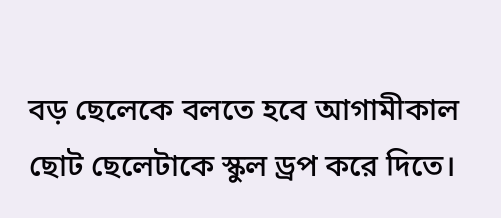বড় ছেলেকে বলতে হবে আগামীকাল ছোট ছেলেটাকে স্কুল ড্রপ করে দিতে।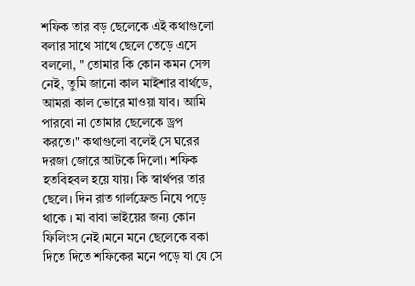শফিক তার বড় ছেলেকে এই কথাগুলো বলার সাথে সাথে ছেলে তেড়ে এসে বললো, " তোমার কি কোন কমন সেন্স নেই, তুমি জানো কাল মাইশার বার্থডে, আমরা কাল ভোরে মাওয়া যাব। আমি পারবো না তোমার ছেলেকে ড্রপ করতে।" কথাগুলো বলেই সে ঘরের দরজা জোরে আটকে দিলো। শফিক হতবিহবল হয়ে যায়। কি স্বার্থপর তার ছেলে। দিন রাত গার্লফ্রেন্ড নিযে পড়ে থাকে । মা বাবা ভাইয়ের জন্য কোন ফিলিংস নেই ।মনে মনে ছেলেকে বকা দিতে দিতে শফিকের মনে পড়ে যা যে সে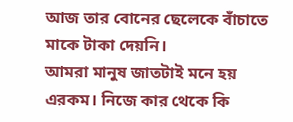আজ তার বোনের ছেলেকে বাঁচাতে মাকে টাকা দেয়নি।
আমরা মানুষ জাতটাই মনে হয় এরকম। নিজে কার থেকে কি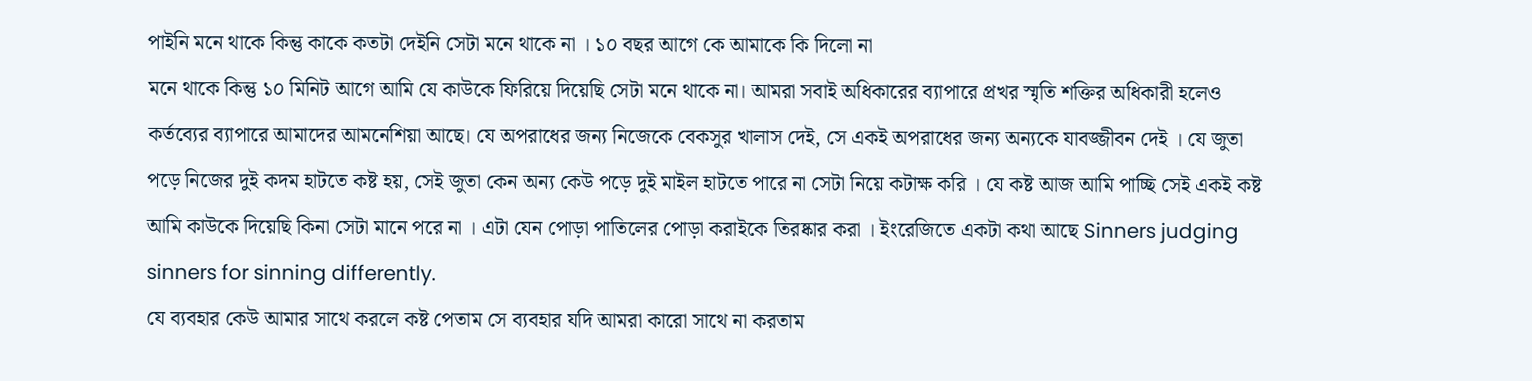পাইনি মনে থাকে কিন্তু কাকে কতটা দেইনি সেটা মনে থাকে না । ১০ বছর আগে কে আমাকে কি দিলো না
মনে থাকে কিন্তু ১০ মিনিট আগে আমি যে কাউকে ফিরিয়ে দিয়েছি সেটা মনে থাকে না। আমরা সবাই অধিকারের ব্যাপারে প্রখর স্মৃতি শক্তির অধিকারী হলেও কর্তব্যের ব্যাপারে আমাদের আমনেশিয়া আছে। যে অপরাধের জন্য নিজেকে বেকসুর খালাস দেই, সে একই অপরাধের জন্য অন্যকে যাবজ্জীবন দেই । যে জুতা পড়ে নিজের দুই কদম হাটতে কষ্ট হয়, সেই জুতা কেন অন্য কেউ পড়ে দুই মাইল হাটতে পারে না সেটা নিয়ে কটাক্ষ করি । যে কষ্ট আজ আমি পাচ্ছি সেই একই কষ্ট আমি কাউকে দিয়েছি কিনা সেটা মানে পরে না । এটা যেন পোড়া পাতিলের পোড়া করাইকে তিরষ্কার করা । ইংরেজিতে একটা কথা আছে Sinners judging sinners for sinning differently.
যে ব্যবহার কেউ আমার সাথে করলে কষ্ট পেতাম সে ব্যবহার যদি আমরা কারো সাথে না করতাম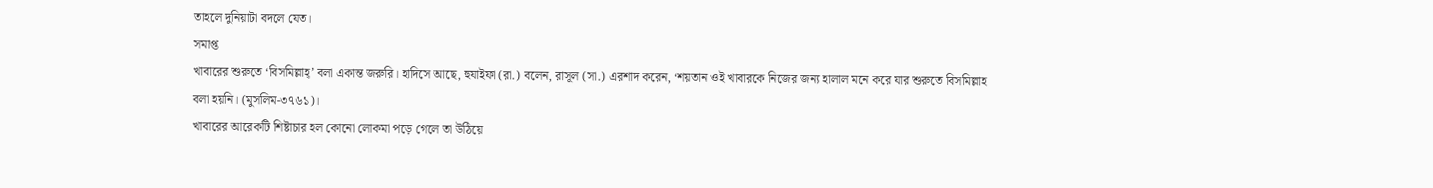তাহলে দুনিয়াটা বদলে যেত।
সমাপ্ত
খাবারের শুরুতে ‘বিসমিল্লাহ্’ বলা একান্ত জরুরি। হাদিসে আছে, হুযাইফা (রা.) বলেন, রাসূল (সা.) এরশাদ করেন, ‘শয়তান ওই খাবারকে নিজের জন্য হালাল মনে করে যার শুরুতে বিসমিল্লাহ বলা হয়নি। (মুসলিম-৩৭৬১)।
খাবারের আরেকটি শিষ্টাচার হল কোনো লোকমা পড়ে গেলে তা উঠিয়ে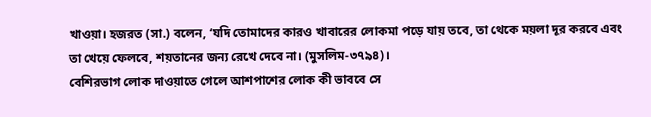খাওয়া। হজরত (সা.) বলেন, ‘যদি তোমাদের কারও খাবারের লোকমা পড়ে যায় তবে, তা থেকে ময়লা দূর করবে এবং তা খেয়ে ফেলবে, শয়তানের জন্য রেখে দেবে না। (মুসলিম-৩৭৯৪)।
বেশিরভাগ লোক দাওয়াতে গেলে আশপাশের লোক কী ভাববে সে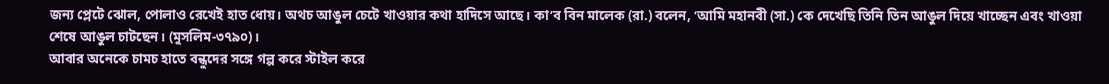জন্য প্লেটে ঝোল, পোলাও রেখেই হাত ধোয়। অথচ আঙুল চেটে খাওয়ার কথা হাদিসে আছে। কা’ব বিন মালেক (রা.) বলেন, ‘আমি মহানবী (সা.) কে দেখেছি তিনি তিন আঙুল দিয়ে খাচ্ছেন এবং খাওয়া শেষে আঙুল চাটছেন। (মুসলিম-৩৭৯০)।
আবার অনেকে চামচ হাতে বন্ধুদের সঙ্গে গল্প করে স্টাইল করে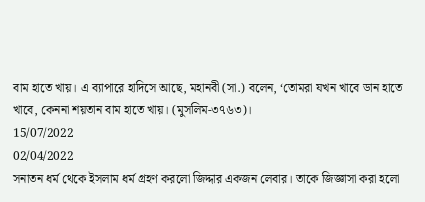বাম হাতে খায়। এ ব্যাপারে হাদিসে আছে, মহানবী (সা.) বলেন, ‘তোমরা যখন খাবে ডান হাতে খাবে, কেননা শয়তান বাম হাতে খায়। (মুসলিম-৩৭৬৩)।
15/07/2022
02/04/2022
সনাতন ধর্ম থেকে ইসলাম ধর্ম গ্রহণ করলো জিদ্দার একজন লেবার। তাকে জিজ্ঞাসা করা হলো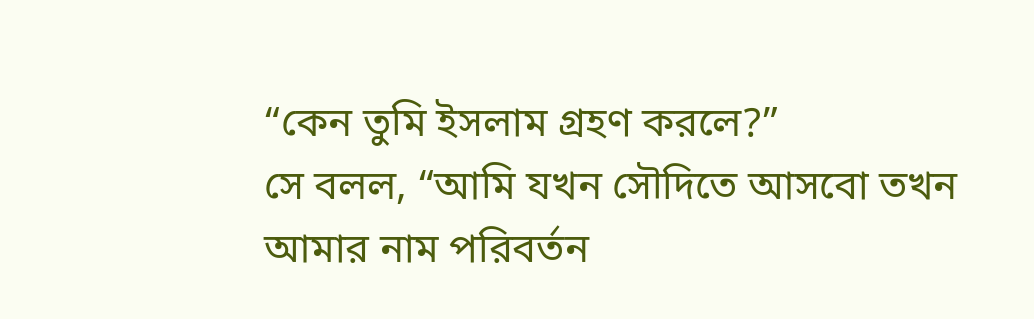“কেন তুমি ইসলাম গ্রহণ করলে?”
সে বলল, “আমি যখন সৌদিতে আসবো তখন আমার নাম পরিবর্তন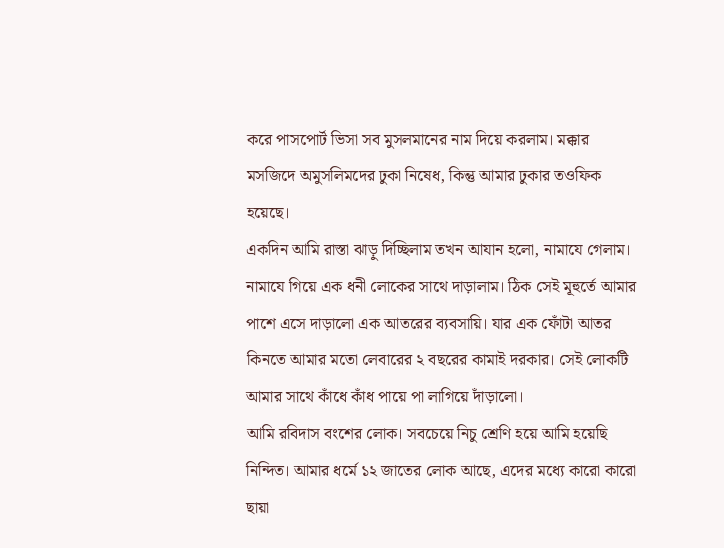করে পাসপোর্ট ভিসা সব মুসলমানের নাম দিয়ে করলাম। মক্কার মসজিদে অমুসলিমদের ঢুকা নিষেধ, কিন্তু আমার ঢুকার তওফিক হয়েছে।
একদিন আমি রাস্তা ঝাড়ু দিচ্ছিলাম তখন আযান হলো, নামাযে গেলাম। নামাযে গিয়ে এক ধনী লোকের সাথে দাড়ালাম। ঠিক সেই মূহুর্তে আমার পাশে এসে দাড়ালো এক আতরের ব্যবসায়ি। যার এক ফোঁটা আতর কিনতে আমার মতো লেবারের ২ বছরের কামাই দরকার। সেই লোকটি আমার সাথে কাঁধে কাঁধ পায়ে পা লাগিয়ে দাঁড়ালো।
আমি রবিদাস বংশের লোক। সবচেয়ে নিচু শ্রেণি হয়ে আমি হয়েছি নিন্দিত। আমার ধর্মে ১২ জাতের লোক আছে, এদের মধ্যে কারো কারো ছায়া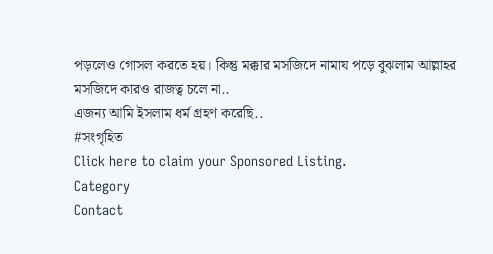পড়লেও গোসল করতে হয়। কিন্তু মক্কার মসজিদে নামায পড়ে বুঝলাম আল্লাহর মসজিদে কারও রাজত্ব চলে না..
এজন্য আমি ইসলাম ধর্ম গ্রহণ করেছি..
#সংগৃহিত
Click here to claim your Sponsored Listing.
Category
Contact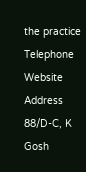the practice
Telephone
Website
Address
88/D-C, K Gosh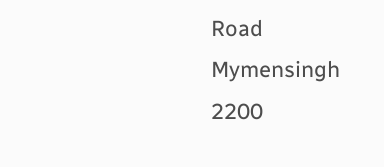Road
Mymensingh
2200